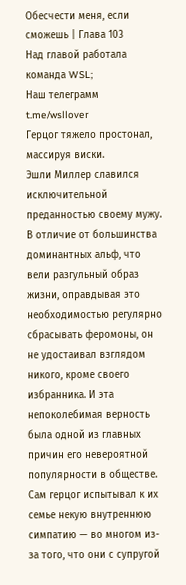Обесчести меня, если сможешь | Глава 103
Над главой работала команда WSL;
Наш телеграмм t.me/wsllover
Герцог тяжело простонал, массируя виски.
Эшли Миллер славился исключительной преданностью своему мужу. В отличие от большинства доминантных альф, что вели разгульный образ жизни, оправдывая это необходимостью регулярно сбрасывать феромоны, он не удостаивал взглядом никого, кроме своего избранника. И эта непоколебимая верность была одной из главных причин его невероятной популярности в обществе.
Сам герцог испытывал к их семье некую внутреннюю симпатию — во многом из-за того, что они с супругой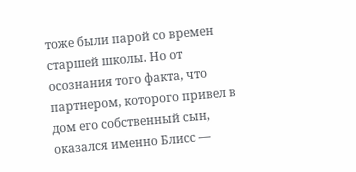тоже были парой со времен старшей школы. Но от осознания того факта, что партнером, которого привел в дом его собственный сын, оказался именно Блисс —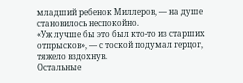младший ребенок Миллеров, — на душе становилось неспокойно.
«Уж лучше бы это был кто-то из старших отпрысков», — с тоской подумал герцог, тяжело вздохнув.
Остальные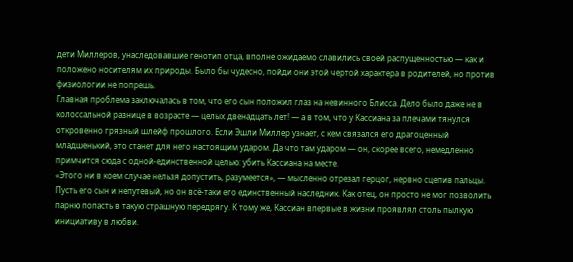дети Миллеров, унаследовавшие генотип отца, вполне ожидаемо славились своей распущенностью — как и положено носителям их природы. Было бы чудесно, пойди они этой чертой характера в родителей, но против физиологии не попрешь.
Главная проблема заключалась в том, что его сын положил глаз на невинного Блисса. Дело было даже не в колоссальной разнице в возрасте — целых двенадцать лет! — а в том, что у Кассиана за плечами тянулся откровенно грязный шлейф прошлого. Если Эшли Миллер узнает, с кем связался его драгоценный младшенький, это станет для него настоящим ударом. Да что там ударом — он, скорее всего, немедленно примчится сюда с одной-единственной целью: убить Кассиана на месте.
«Этого ни в коем случае нельзя допустить, разумеется», — мысленно отрезал герцог, нервно сцепив пальцы.
Пусть его сын и непутевый, но он всё-таки его единственный наследник. Как отец, он просто не мог позволить парню попасть в такую страшную передрягу. К тому же, Кассиан впервые в жизни проявлял столь пылкую инициативу в любви.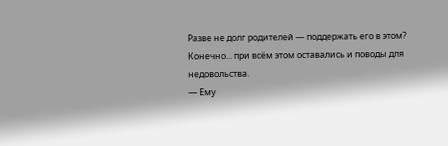Разве не долг родителей — поддержать его в этом?
Конечно... при всём этом оставались и поводы для недовольства.
— Ему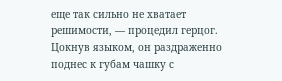еще так сильно не хватает решимости, — процедил герцог.
Цокнув языком, он раздраженно поднес к губам чашку с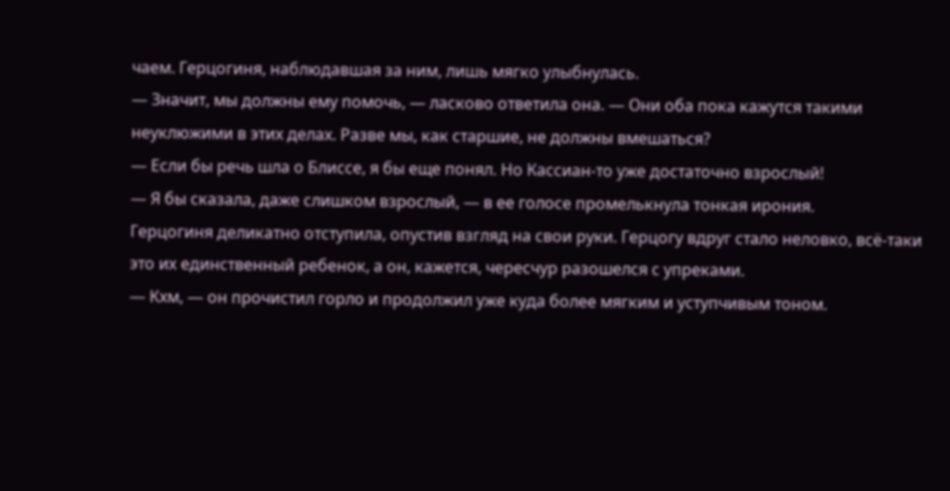чаем. Герцогиня, наблюдавшая за ним, лишь мягко улыбнулась.
— Значит, мы должны ему помочь, — ласково ответила она. — Они оба пока кажутся такими неуклюжими в этих делах. Разве мы, как старшие, не должны вмешаться?
— Если бы речь шла о Блиссе, я бы еще понял. Но Кассиан-то уже достаточно взрослый!
— Я бы сказала, даже слишком взрослый, — в ее голосе промелькнула тонкая ирония.
Герцогиня деликатно отступила, опустив взгляд на свои руки. Герцогу вдруг стало неловко, всё-таки это их единственный ребенок, а он, кажется, чересчур разошелся с упреками.
— Кхм, — он прочистил горло и продолжил уже куда более мягким и уступчивым тоном.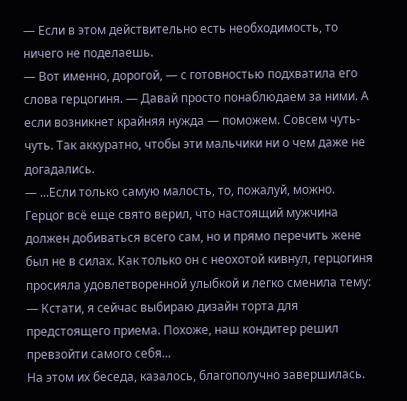— Если в этом действительно есть необходимость, то ничего не поделаешь.
— Вот именно, дорогой, — с готовностью подхватила его слова герцогиня. — Давай просто понаблюдаем за ними. А если возникнет крайняя нужда — поможем. Совсем чуть-чуть. Так аккуратно, чтобы эти мальчики ни о чем даже не догадались.
— ...Если только самую малость, то, пожалуй, можно.
Герцог всё еще свято верил, что настоящий мужчина должен добиваться всего сам, но и прямо перечить жене был не в силах. Как только он с неохотой кивнул, герцогиня просияла удовлетворенной улыбкой и легко сменила тему:
— Кстати, я сейчас выбираю дизайн торта для предстоящего приема. Похоже, наш кондитер решил превзойти самого себя...
На этом их беседа, казалось, благополучно завершилась.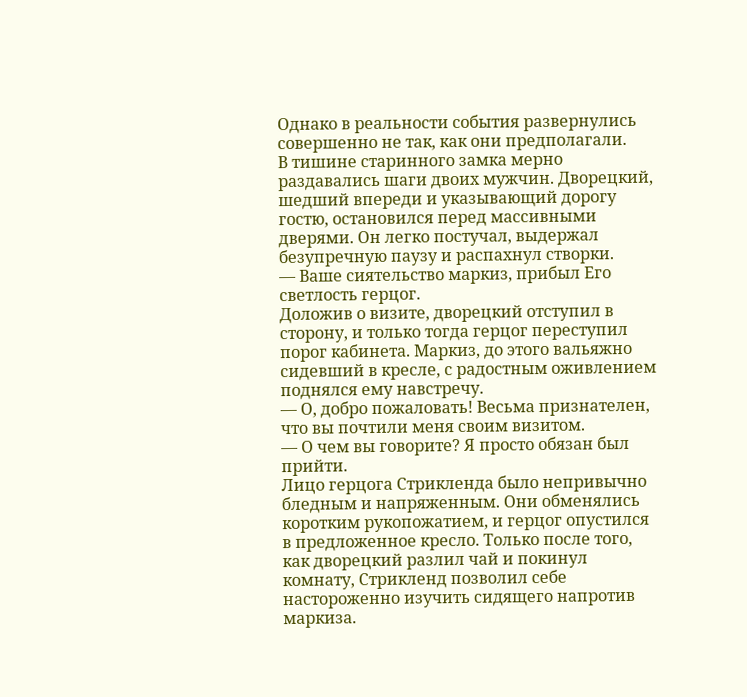Однако в реальности события развернулись совершенно не так, как они предполагали.
В тишине старинного замка мерно раздавались шаги двоих мужчин. Дворецкий, шедший впереди и указывающий дорогу гостю, остановился перед массивными дверями. Он легко постучал, выдержал безупречную паузу и распахнул створки.
— Ваше сиятельство маркиз, прибыл Его светлость герцог.
Доложив о визите, дворецкий отступил в сторону, и только тогда герцог переступил порог кабинета. Маркиз, до этого вальяжно сидевший в кресле, с радостным оживлением поднялся ему навстречу.
— О, добро пожаловать! Весьма признателен, что вы почтили меня своим визитом.
— О чем вы говорите? Я просто обязан был прийти.
Лицо герцога Стрикленда было непривычно бледным и напряженным. Они обменялись коротким рукопожатием, и герцог опустился в предложенное кресло. Только после того, как дворецкий разлил чай и покинул комнату, Стрикленд позволил себе настороженно изучить сидящего напротив маркиза.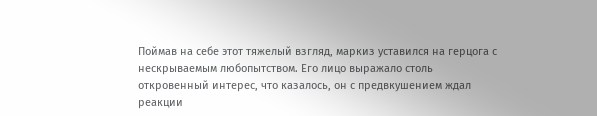Поймав на себе этот тяжелый взгляд, маркиз уставился на герцога с нескрываемым любопытством. Его лицо выражало столь откровенный интерес, что казалось, он с предвкушением ждал реакции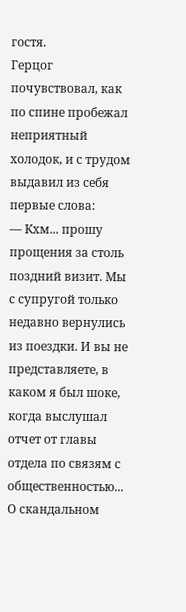гостя.
Герцог почувствовал, как по спине пробежал неприятный холодок, и с трудом выдавил из себя первые слова:
— Кхм... прошу прощения за столь поздний визит. Мы с супругой только недавно вернулись из поездки. И вы не представляете, в каком я был шоке, когда выслушал отчет от главы отдела по связям с общественностью...
О скандальном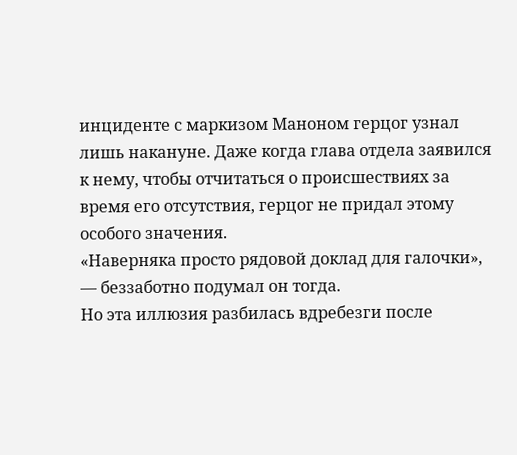инциденте с маркизом Маноном герцог узнал лишь накануне. Даже когда глава отдела заявился к нему, чтобы отчитаться о происшествиях за время его отсутствия, герцог не придал этому особого значения.
«Наверняка просто рядовой доклад для галочки», — беззаботно подумал он тогда.
Но эта иллюзия разбилась вдребезги после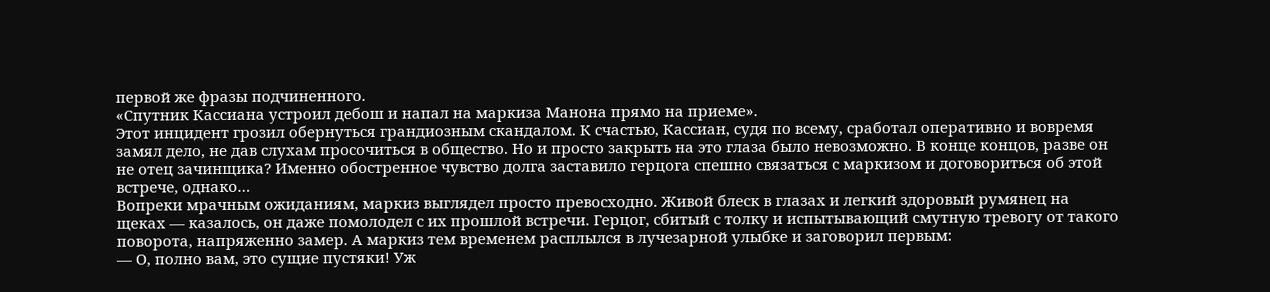первой же фразы подчиненного.
«Спутник Кассиана устроил дебош и напал на маркиза Манона прямо на приеме».
Этот инцидент грозил обернуться грандиозным скандалом. К счастью, Кассиан, судя по всему, сработал оперативно и вовремя замял дело, не дав слухам просочиться в общество. Но и просто закрыть на это глаза было невозможно. В конце концов, разве он не отец зачинщика? Именно обостренное чувство долга заставило герцога спешно связаться с маркизом и договориться об этой встрече, однако…
Вопреки мрачным ожиданиям, маркиз выглядел просто превосходно. Живой блеск в глазах и легкий здоровый румянец на щеках — казалось, он даже помолодел с их прошлой встречи. Герцог, сбитый с толку и испытывающий смутную тревогу от такого поворота, напряженно замер. А маркиз тем временем расплылся в лучезарной улыбке и заговорил первым:
— О, полно вам, это сущие пустяки! Уж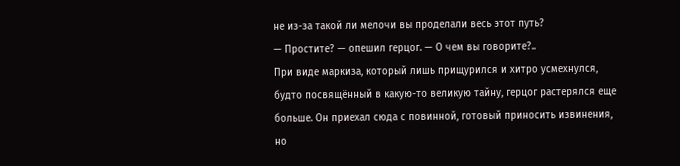не из-за такой ли мелочи вы проделали весь этот путь?
— Простите? — опешил герцог. — О чем вы говорите?..
При виде маркиза, который лишь прищурился и хитро усмехнулся, будто посвящённый в какую-то великую тайну, герцог растерялся еще больше. Он приехал сюда с повинной, готовый приносить извинения, но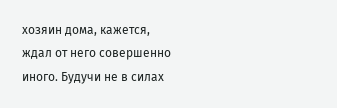хозяин дома, кажется, ждал от него совершенно иного. Будучи не в силах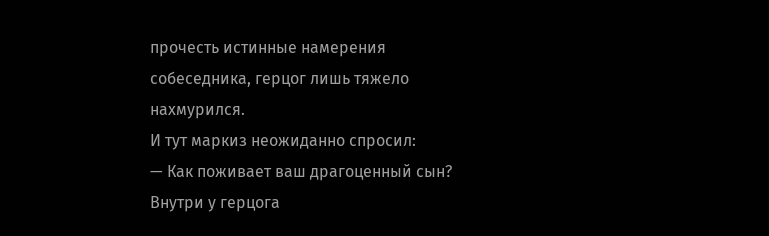прочесть истинные намерения собеседника, герцог лишь тяжело нахмурился.
И тут маркиз неожиданно спросил:
— Как поживает ваш драгоценный сын?
Внутри у герцога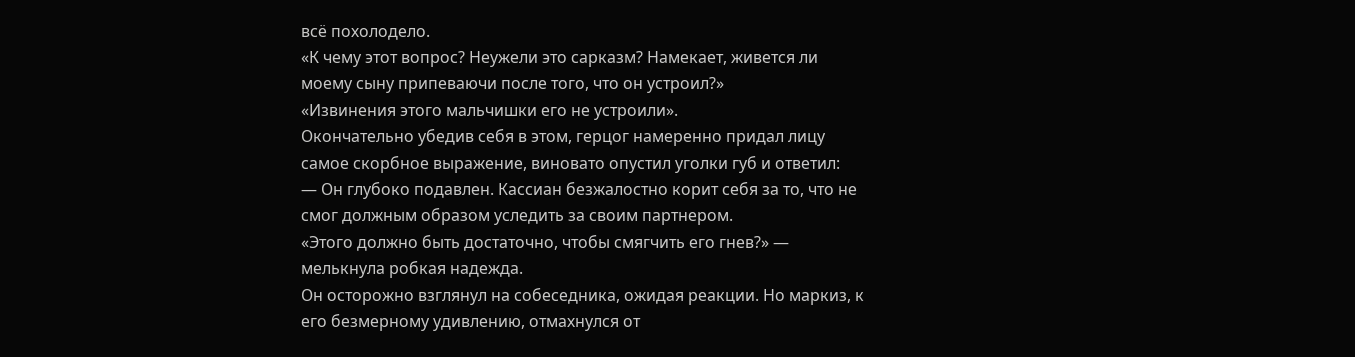всё похолодело.
«К чему этот вопрос? Неужели это сарказм? Намекает, живется ли моему сыну припеваючи после того, что он устроил?»
«Извинения этого мальчишки его не устроили».
Окончательно убедив себя в этом, герцог намеренно придал лицу самое скорбное выражение, виновато опустил уголки губ и ответил:
— Он глубоко подавлен. Кассиан безжалостно корит себя за то, что не смог должным образом уследить за своим партнером.
«Этого должно быть достаточно, чтобы смягчить его гнев?» — мелькнула робкая надежда.
Он осторожно взглянул на собеседника, ожидая реакции. Но маркиз, к его безмерному удивлению, отмахнулся от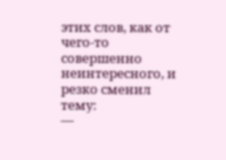этих слов, как от чего-то совершенно неинтересного, и резко сменил тему:
—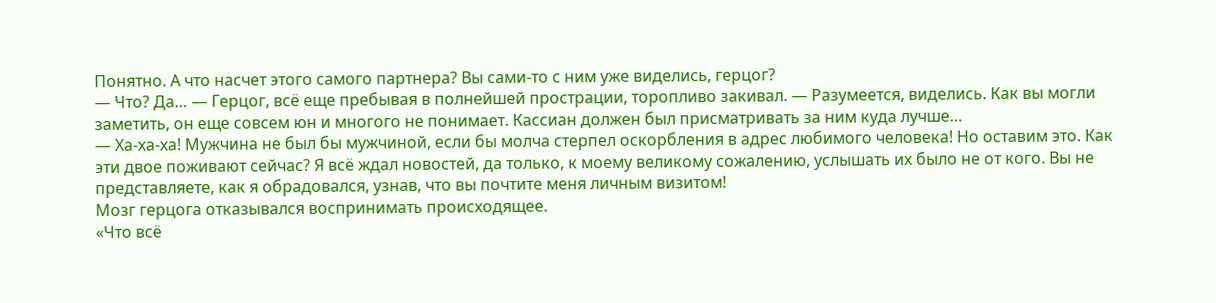Понятно. А что насчет этого самого партнера? Вы сами-то с ним уже виделись, герцог?
— Что? Да… — Герцог, всё еще пребывая в полнейшей прострации, торопливо закивал. — Разумеется, виделись. Как вы могли заметить, он еще совсем юн и многого не понимает. Кассиан должен был присматривать за ним куда лучше…
— Ха-ха-ха! Мужчина не был бы мужчиной, если бы молча стерпел оскорбления в адрес любимого человека! Но оставим это. Как эти двое поживают сейчас? Я всё ждал новостей, да только, к моему великому сожалению, услышать их было не от кого. Вы не представляете, как я обрадовался, узнав, что вы почтите меня личным визитом!
Мозг герцога отказывался воспринимать происходящее.
«Что всё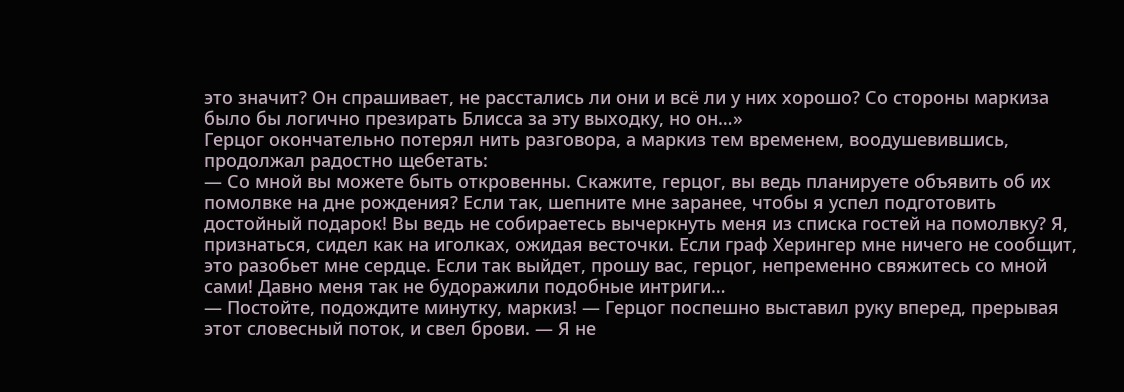это значит? Он спрашивает, не расстались ли они и всё ли у них хорошо? Со стороны маркиза было бы логично презирать Блисса за эту выходку, но он…»
Герцог окончательно потерял нить разговора, а маркиз тем временем, воодушевившись, продолжал радостно щебетать:
— Со мной вы можете быть откровенны. Скажите, герцог, вы ведь планируете объявить об их помолвке на дне рождения? Если так, шепните мне заранее, чтобы я успел подготовить достойный подарок! Вы ведь не собираетесь вычеркнуть меня из списка гостей на помолвку? Я, признаться, сидел как на иголках, ожидая весточки. Если граф Херингер мне ничего не сообщит, это разобьет мне сердце. Если так выйдет, прошу вас, герцог, непременно свяжитесь со мной сами! Давно меня так не будоражили подобные интриги…
— Постойте, подождите минутку, маркиз! — Герцог поспешно выставил руку вперед, прерывая этот словесный поток, и свел брови. — Я не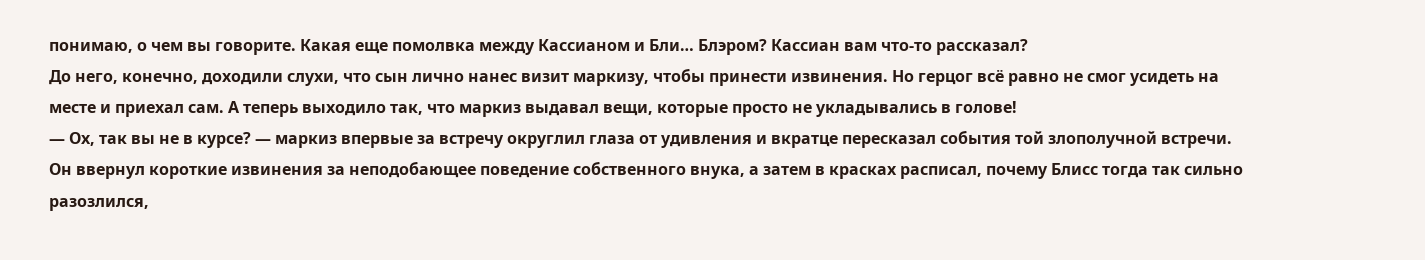понимаю, о чем вы говорите. Какая еще помолвка между Кассианом и Бли… Блэром? Кассиан вам что-то рассказал?
До него, конечно, доходили слухи, что сын лично нанес визит маркизу, чтобы принести извинения. Но герцог всё равно не смог усидеть на месте и приехал сам. А теперь выходило так, что маркиз выдавал вещи, которые просто не укладывались в голове!
— Ох, так вы не в курсе? — маркиз впервые за встречу округлил глаза от удивления и вкратце пересказал события той злополучной встречи.
Он ввернул короткие извинения за неподобающее поведение собственного внука, а затем в красках расписал, почему Блисс тогда так сильно разозлился,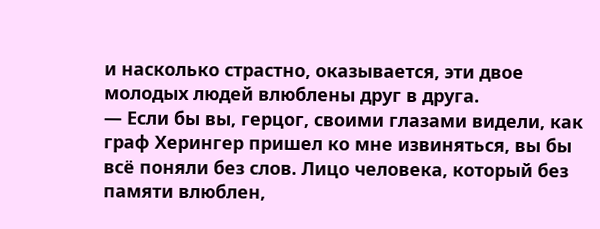и насколько страстно, оказывается, эти двое молодых людей влюблены друг в друга.
— Если бы вы, герцог, своими глазами видели, как граф Херингер пришел ко мне извиняться, вы бы всё поняли без слов. Лицо человека, который без памяти влюблен,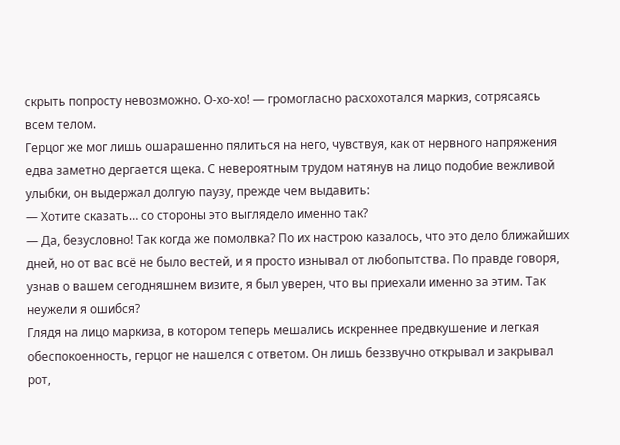скрыть попросту невозможно. О-хо-хо! — громогласно расхохотался маркиз, сотрясаясь всем телом.
Герцог же мог лишь ошарашенно пялиться на него, чувствуя, как от нервного напряжения едва заметно дергается щека. С невероятным трудом натянув на лицо подобие вежливой улыбки, он выдержал долгую паузу, прежде чем выдавить:
— Хотите сказать… со стороны это выглядело именно так?
— Да, безусловно! Так когда же помолвка? По их настрою казалось, что это дело ближайших дней, но от вас всё не было вестей, и я просто изнывал от любопытства. По правде говоря, узнав о вашем сегодняшнем визите, я был уверен, что вы приехали именно за этим. Так неужели я ошибся?
Глядя на лицо маркиза, в котором теперь мешались искреннее предвкушение и легкая обеспокоенность, герцог не нашелся с ответом. Он лишь беззвучно открывал и закрывал рот,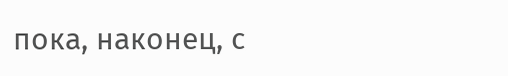пока, наконец, с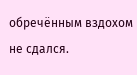обречённым вздохом не сдался.